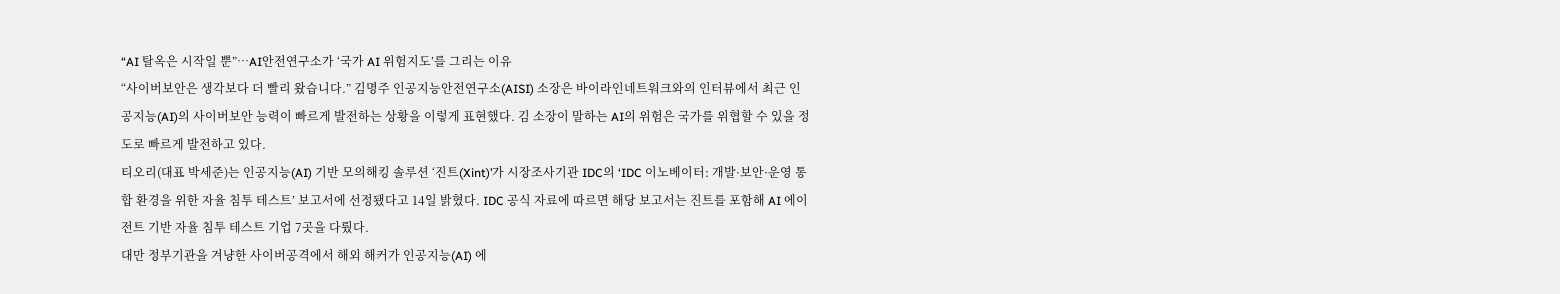“AI 탈옥은 시작일 뿐”…AI안전연구소가 ‘국가 AI 위험지도’를 그리는 이유
“사이버보안은 생각보다 더 빨리 왔습니다.” 김명주 인공지능안전연구소(AISI) 소장은 바이라인네트워크와의 인터뷰에서 최근 인공지능(AI)의 사이버보안 능력이 빠르게 발전하는 상황을 이렇게 표현했다. 김 소장이 말하는 AI의 위험은 국가를 위협할 수 있을 정도로 빠르게 발전하고 있다.
티오리(대표 박세준)는 인공지능(AI) 기반 모의해킹 솔루션 ‘진트(Xint)’가 시장조사기관 IDC의 ‘IDC 이노베이터: 개발·보안·운영 통합 환경을 위한 자율 침투 테스트’ 보고서에 선정됐다고 14일 밝혔다. IDC 공식 자료에 따르면 해당 보고서는 진트를 포함해 AI 에이전트 기반 자율 침투 테스트 기업 7곳을 다뤘다.
대만 정부기관을 겨냥한 사이버공격에서 해외 해커가 인공지능(AI) 에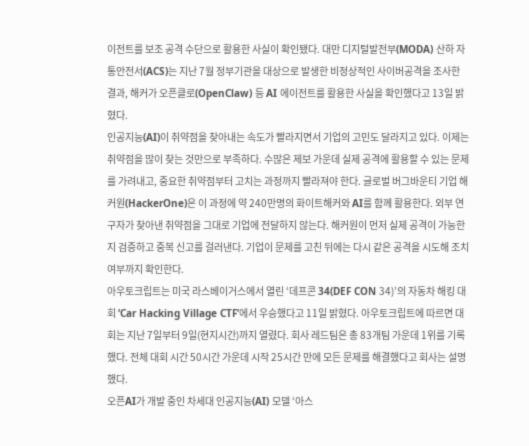이전트를 보조 공격 수단으로 활용한 사실이 확인됐다. 대만 디지털발전부(MODA) 산하 자통안전서(ACS)는 지난 7월 정부기관을 대상으로 발생한 비정상적인 사이버공격을 조사한 결과, 해커가 오픈클로(OpenClaw) 등 AI 에이전트를 활용한 사실을 확인했다고 13일 밝혔다.
인공지능(AI)이 취약점을 찾아내는 속도가 빨라지면서 기업의 고민도 달라지고 있다. 이제는 취약점을 많이 찾는 것만으로 부족하다. 수많은 제보 가운데 실제 공격에 활용할 수 있는 문제를 가려내고, 중요한 취약점부터 고치는 과정까지 빨라져야 한다. 글로벌 버그바운티 기업 해커원(HackerOne)은 이 과정에 약 240만명의 화이트해커와 AI를 함께 활용한다. 외부 연구자가 찾아낸 취약점을 그대로 기업에 전달하지 않는다. 해커원이 먼저 실제 공격이 가능한지 검증하고 중복 신고를 걸러낸다. 기업이 문제를 고친 뒤에는 다시 같은 공격을 시도해 조치 여부까지 확인한다.
아우토크립트는 미국 라스베이거스에서 열린 ‘데프콘 34(DEF CON 34)’의 자동차 해킹 대회 ‘Car Hacking Village CTF’에서 우승했다고 11일 밝혔다. 아우토크립트에 따르면 대회는 지난 7일부터 9일(현지시간)까지 열렸다. 회사 레드팀은 총 83개팀 가운데 1위를 기록했다. 전체 대회 시간 50시간 가운데 시작 25시간 만에 모든 문제를 해결했다고 회사는 설명했다.
오픈AI가 개발 중인 차세대 인공지능(AI) 모델 ‘아스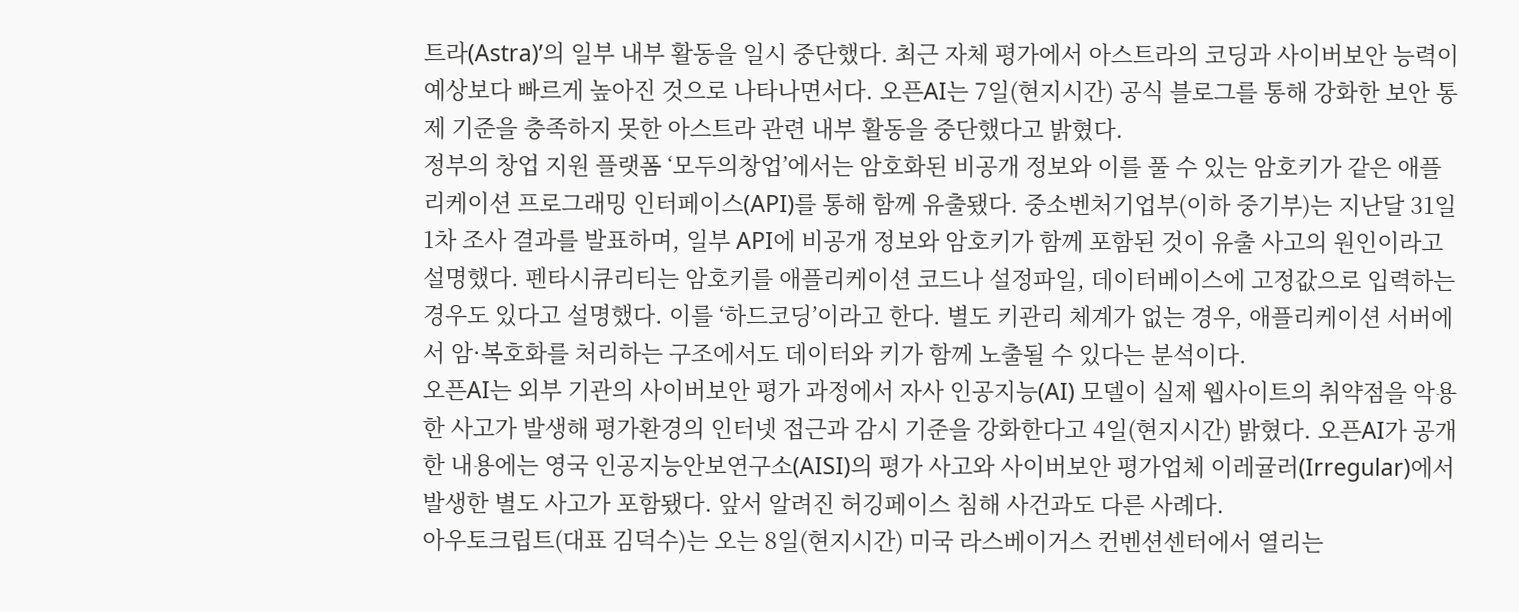트라(Astra)’의 일부 내부 활동을 일시 중단했다. 최근 자체 평가에서 아스트라의 코딩과 사이버보안 능력이 예상보다 빠르게 높아진 것으로 나타나면서다. 오픈AI는 7일(현지시간) 공식 블로그를 통해 강화한 보안 통제 기준을 충족하지 못한 아스트라 관련 내부 활동을 중단했다고 밝혔다.
정부의 창업 지원 플랫폼 ‘모두의창업’에서는 암호화된 비공개 정보와 이를 풀 수 있는 암호키가 같은 애플리케이션 프로그래밍 인터페이스(API)를 통해 함께 유출됐다. 중소벤처기업부(이하 중기부)는 지난달 31일 1차 조사 결과를 발표하며, 일부 API에 비공개 정보와 암호키가 함께 포함된 것이 유출 사고의 원인이라고 설명했다. 펜타시큐리티는 암호키를 애플리케이션 코드나 설정파일, 데이터베이스에 고정값으로 입력하는 경우도 있다고 설명했다. 이를 ‘하드코딩’이라고 한다. 별도 키관리 체계가 없는 경우, 애플리케이션 서버에서 암·복호화를 처리하는 구조에서도 데이터와 키가 함께 노출될 수 있다는 분석이다.
오픈AI는 외부 기관의 사이버보안 평가 과정에서 자사 인공지능(AI) 모델이 실제 웹사이트의 취약점을 악용한 사고가 발생해 평가환경의 인터넷 접근과 감시 기준을 강화한다고 4일(현지시간) 밝혔다. 오픈AI가 공개한 내용에는 영국 인공지능안보연구소(AISI)의 평가 사고와 사이버보안 평가업체 이레귤러(Irregular)에서 발생한 별도 사고가 포함됐다. 앞서 알려진 허깅페이스 침해 사건과도 다른 사례다.
아우토크립트(대표 김덕수)는 오는 8일(현지시간) 미국 라스베이거스 컨벤션센터에서 열리는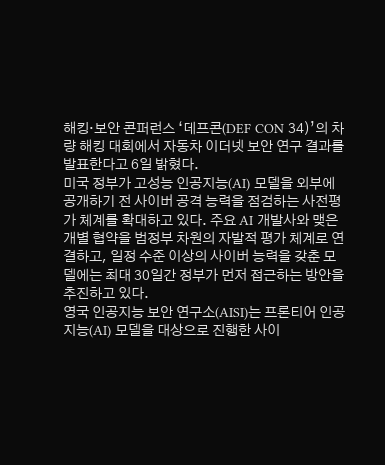해킹·보안 콘퍼런스 ‘데프콘(DEF CON 34)’의 차량 해킹 대회에서 자동차 이더넷 보안 연구 결과를 발표한다고 6일 밝혔다.
미국 정부가 고성능 인공지능(AI) 모델을 외부에 공개하기 전 사이버 공격 능력을 점검하는 사전평가 체계를 확대하고 있다. 주요 AI 개발사와 맺은 개별 협약을 범정부 차원의 자발적 평가 체계로 연결하고, 일정 수준 이상의 사이버 능력을 갖춘 모델에는 최대 30일간 정부가 먼저 접근하는 방안을 추진하고 있다.
영국 인공지능 보안 연구소(AISI)는 프론티어 인공지능(AI) 모델을 대상으로 진행한 사이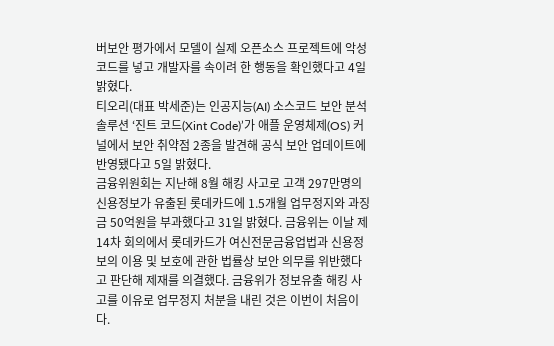버보안 평가에서 모델이 실제 오픈소스 프로젝트에 악성 코드를 넣고 개발자를 속이려 한 행동을 확인했다고 4일 밝혔다.
티오리(대표 박세준)는 인공지능(AI) 소스코드 보안 분석 솔루션 ‘진트 코드(Xint Code)’가 애플 운영체제(OS) 커널에서 보안 취약점 2종을 발견해 공식 보안 업데이트에 반영됐다고 5일 밝혔다.
금융위원회는 지난해 8월 해킹 사고로 고객 297만명의 신용정보가 유출된 롯데카드에 1.5개월 업무정지와 과징금 50억원을 부과했다고 31일 밝혔다. 금융위는 이날 제14차 회의에서 롯데카드가 여신전문금융업법과 신용정보의 이용 및 보호에 관한 법률상 보안 의무를 위반했다고 판단해 제재를 의결했다. 금융위가 정보유출 해킹 사고를 이유로 업무정지 처분을 내린 것은 이번이 처음이다.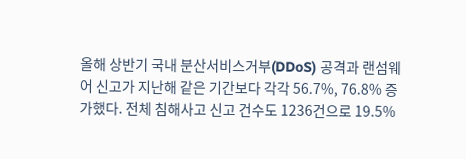올해 상반기 국내 분산서비스거부(DDoS) 공격과 랜섬웨어 신고가 지난해 같은 기간보다 각각 56.7%, 76.8% 증가했다. 전체 침해사고 신고 건수도 1236건으로 19.5%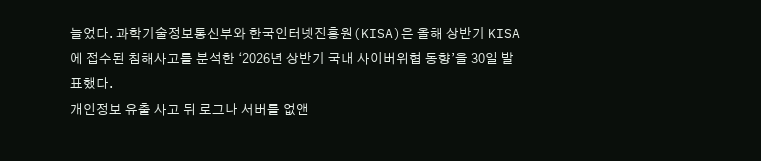늘었다. 과학기술정보통신부와 한국인터넷진흥원(KISA)은 올해 상반기 KISA에 접수된 침해사고를 분석한 ‘2026년 상반기 국내 사이버위협 동향’을 30일 발표했다.
개인정보 유출 사고 뒤 로그나 서버를 없앤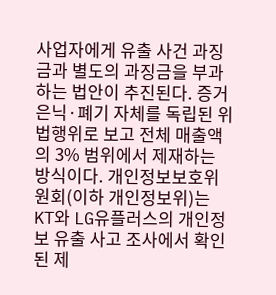사업자에게 유출 사건 과징금과 별도의 과징금을 부과하는 법안이 추진된다. 증거 은닉·폐기 자체를 독립된 위법행위로 보고 전체 매출액의 3% 범위에서 제재하는 방식이다. 개인정보보호위원회(이하 개인정보위)는 KT와 LG유플러스의 개인정보 유출 사고 조사에서 확인된 제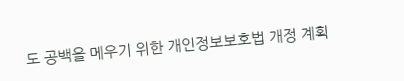도 공백을 메우기 위한 개인정보보호법 개정 계획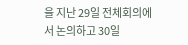을 지난 29일 전체회의에서 논의하고 30일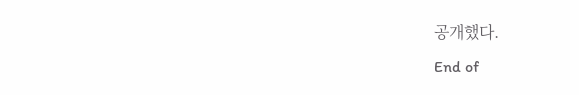공개했다.
End of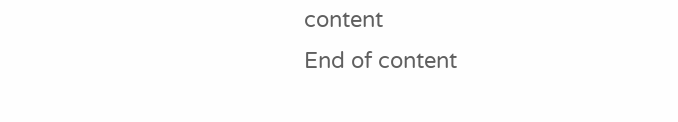content
End of content